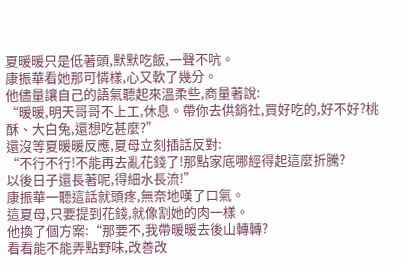夏暖暖只是低著頭,默默吃飯,一聲不吭。
康振華看她那可憐樣,心又軟了幾分。
他儘量讓自己的語氣聽起來溫柔些,商量著說:
“暖暖,明天哥哥不上工,休息。帶你去供銷社,買好吃的,好不好?桃酥、大白兔,還想吃甚麼?”
還沒等夏暖暖反應,夏母立刻插話反對:
“不行不行!不能再去亂花錢了!那點家底哪經得起這麼折騰?
以後日子還長著呢,得細水長流!”
康振華一聽這話就頭疼,無奈地嘆了口氣。
這夏母,只要提到花錢,就像割她的肉一樣。
他換了個方案:“那要不,我帶暖暖去後山轉轉?
看看能不能弄點野味,改善改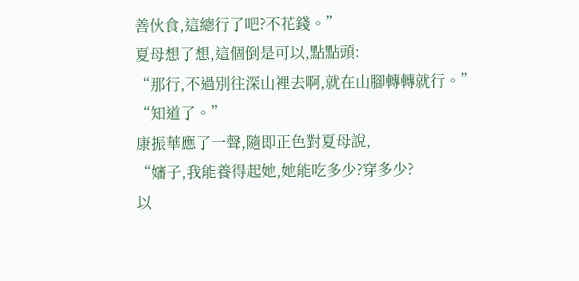善伙食,這總行了吧?不花錢。”
夏母想了想,這個倒是可以,點點頭:
“那行,不過別往深山裡去啊,就在山腳轉轉就行。”
“知道了。”
康振華應了一聲,隨即正色對夏母說,
“嬸子,我能養得起她,她能吃多少?穿多少?
以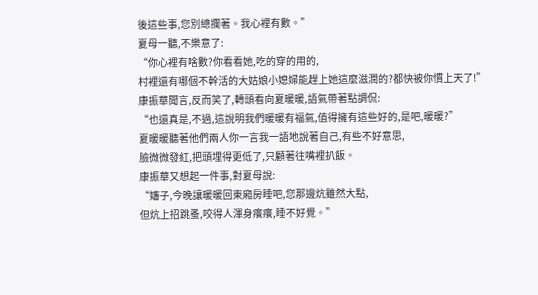後這些事,您別總攔著。我心裡有數。”
夏母一聽,不樂意了:
“你心裡有啥數?你看看她,吃的穿的用的,
村裡還有哪個不幹活的大姑娘小媳婦能趕上她這麼滋潤的?都快被你慣上天了!”
康振華聞言,反而笑了,轉頭看向夏暖暖,語氣帶著點調侃:
“也還真是,不過,這說明我們暖暖有福氣,值得擁有這些好的,是吧,暖暖?”
夏暖暖聽著他們兩人你一言我一語地說著自己,有些不好意思,
臉微微發紅,把頭埋得更低了,只顧著往嘴裡扒飯。
康振華又想起一件事,對夏母說:
“嬸子,今晚讓暖暖回東廂房睡吧,您那邊炕雖然大點,
但炕上招跳蚤,咬得人渾身癢癢,睡不好覺。”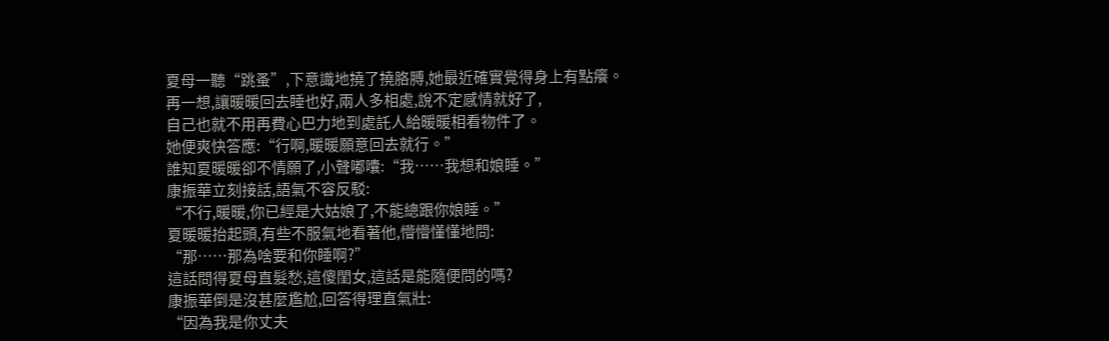夏母一聽“跳蚤”,下意識地撓了撓胳膊,她最近確實覺得身上有點癢。
再一想,讓暖暖回去睡也好,兩人多相處,說不定感情就好了,
自己也就不用再費心巴力地到處託人給暖暖相看物件了。
她便爽快答應:“行啊,暖暖願意回去就行。”
誰知夏暖暖卻不情願了,小聲嘟囔:“我……我想和娘睡。”
康振華立刻接話,語氣不容反駁:
“不行,暖暖,你已經是大姑娘了,不能總跟你娘睡。”
夏暖暖抬起頭,有些不服氣地看著他,懵懵懂懂地問:
“那……那為啥要和你睡啊?”
這話問得夏母直髮愁,這傻閨女,這話是能隨便問的嗎?
康振華倒是沒甚麼尷尬,回答得理直氣壯:
“因為我是你丈夫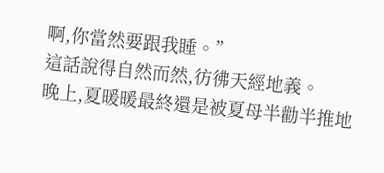啊,你當然要跟我睡。”
這話說得自然而然,彷彿天經地義。
晚上,夏暖暖最終還是被夏母半勸半推地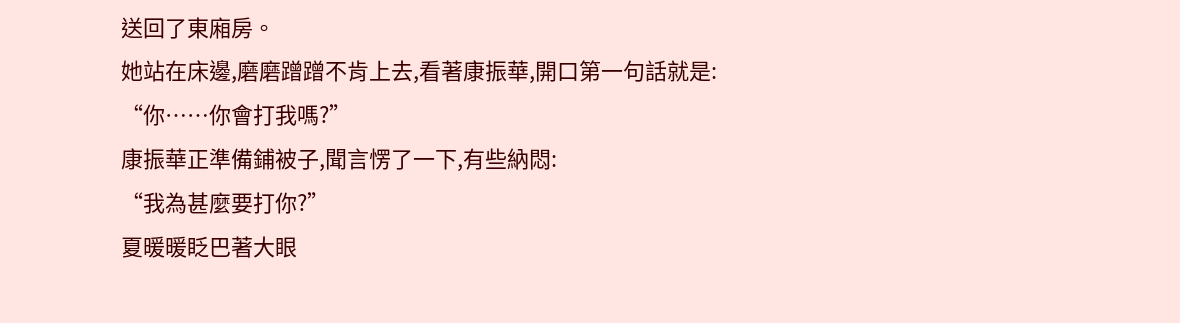送回了東廂房。
她站在床邊,磨磨蹭蹭不肯上去,看著康振華,開口第一句話就是:
“你……你會打我嗎?”
康振華正準備鋪被子,聞言愣了一下,有些納悶:
“我為甚麼要打你?”
夏暖暖眨巴著大眼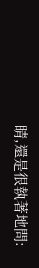睛,還是很執著地問: